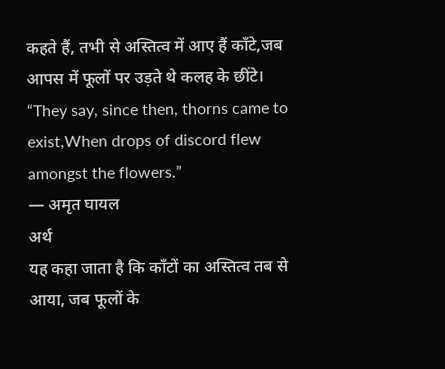कहते हैं, तभी से अस्तित्व में आए हैं काँटे,जब आपस में फूलों पर उड़ते थे कलह के छींटे।
“They say, since then, thorns came to exist,When drops of discord flew amongst the flowers.”
— अमृत घायल
अर्थ
यह कहा जाता है कि काँटों का अस्तित्व तब से आया, जब फूलों के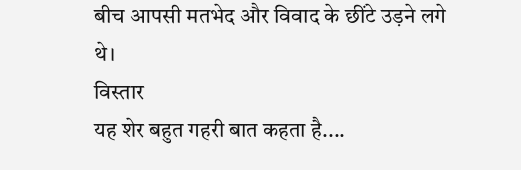बीच आपसी मतभेद और विवाद के छींटे उड़ने लगे थे।
विस्तार
यह शेर बहुत गहरी बात कहता है....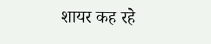शायर कह रहे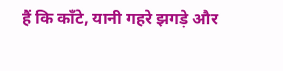हैं कि काँटे, यानी गहरे झगड़े और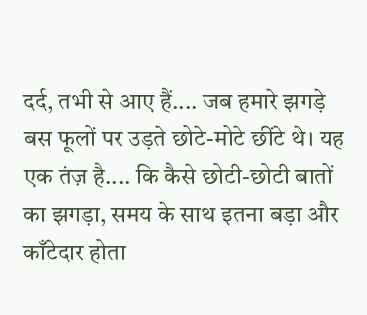दर्द, तभी से आए हैं.... जब हमारे झगड़े बस फूलों पर उड़ते छोटे-मोटे छींटे थे। यह एक तंज़ है.... कि कैसे छोटी-छोटी बातों का झगड़ा, समय के साथ इतना बड़ा और काँटेदार होता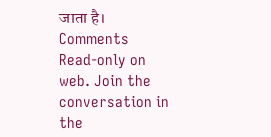जाता है।
Comments
Read-only on web. Join the conversation in the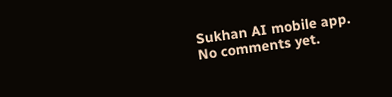Sukhan AI mobile app.
No comments yet.